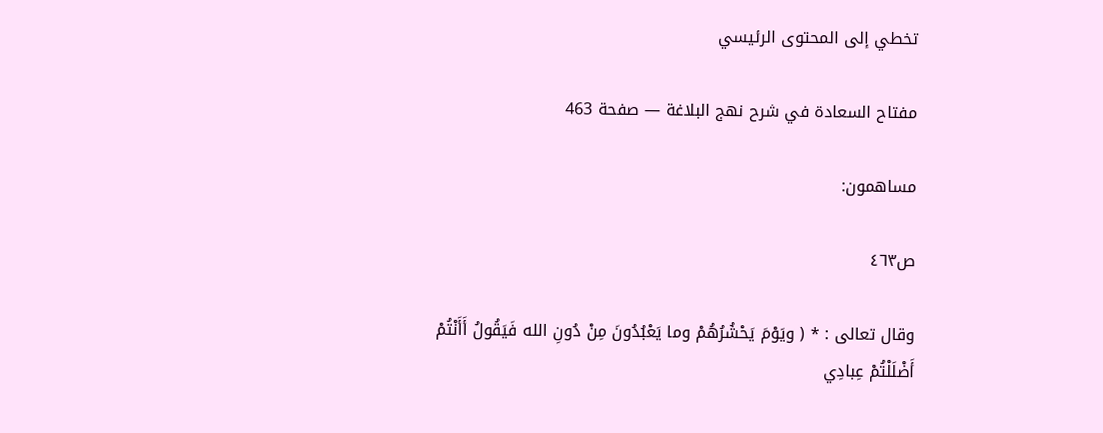تخطي إلى المحتوى الرئيسي

مفتاح السعادة في شرح نهج البلاغة — صفحة 463

مساهمون:

ص٤٦٣

وقال تعالى : * ( ويَوْمَ يَحْشُرُهُمْ وما يَعْبُدُونَ مِنْ دُونِ الله فَيَقُولُ أَأَنْتُمْ أَضْلَلْتُمْ عِبادِي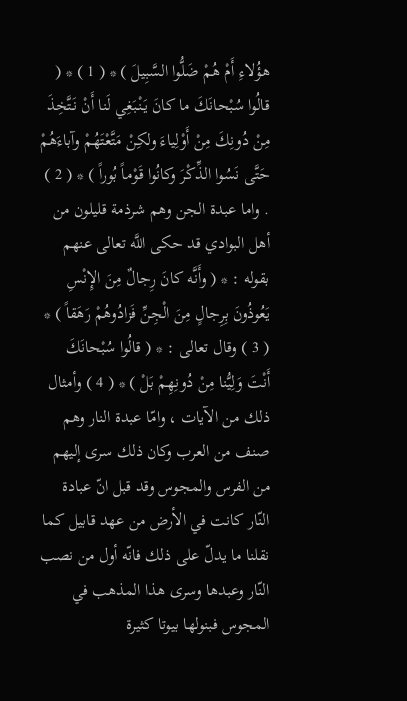هؤُلاءِ أَمْ هُمْ ضَلُّوا السَّبِيلَ ) * ( 1 ) * ( قالُوا سُبْحانَكَ ما كانَ يَنْبَغِي لَنا أَنْ نَتَّخِذَ مِنْ دُونِكَ مِنْ أَوْلِياءَ ولكِنْ مَتَّعْتَهُمْ وآباءَهُمْ حَتَّى نَسُوا الذِّكْرَ وكانُوا قَوْماً بُوراً ) * ( 2 ) . واما عبدة الجن وهم شرذمة قليلون من أهل البوادي قد حكى اللَّه تعالى عنهم بقوله : * ( وأَنَّه كانَ رِجالٌ مِنَ الإِنْسِ يَعُوذُونَ بِرِجالٍ مِنَ الْجِنِّ فَزادُوهُمْ رَهَقاً ) * ( 3 ) وقال تعالى : * ( قالُوا سُبْحانَكَ أَنْتَ وَلِيُّنا مِنْ دُونِهِمْ بَلْ ) * ( 4 ) وأمثال ذلك من الآيات ، وامّا عبدة النار وهم صنف من العرب وكان ذلك سرى إليهم من الفرس والمجوس وقد قبل انّ عبادة النّار كانت في الأرض من عهد قابيل كما نقلنا ما يدلّ على ذلك فانّه أول من نصب النّار وعبدها وسرى هذا المذهب في المجوس فبنولها بيوتا كثيرة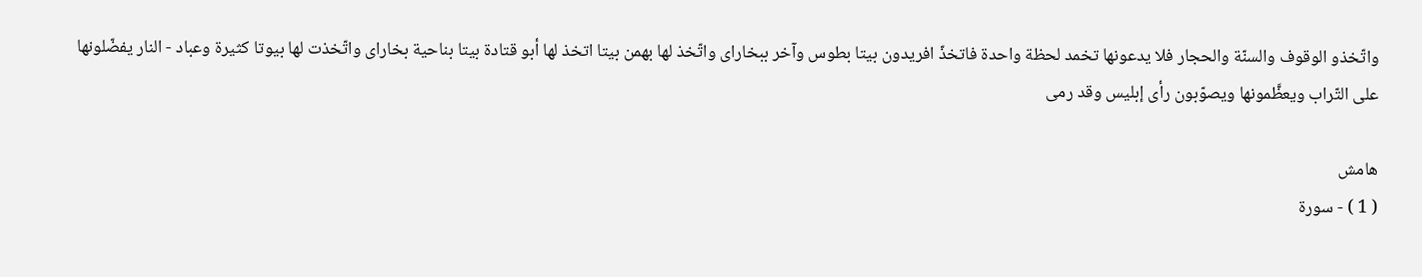واتّخذو الوقوف والسنّة والحجار فلا يدعونها تخمد لحظة واحدة فاتخذّ افريدون بيتا بطوس وآخر ببخاراى واتّخذ لها بهمن بيتا اتخذ لها أبو قتادة بيتا بناحية بخاراى واتّخذت لها بيوتا كثيرة وعباد - النار يفضّلونها على التّراب ويعظَّمونها ويصوّبون رأى إبليس وقد رمى

هامش
( 1 ) - سورة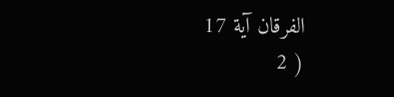الفرقان آية 17
( 2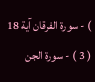) - سورة الفرقان آية 18
( 3 ) - سورة الجن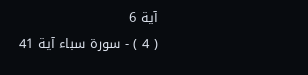آية 6
( 4 ) - سورة سباء آية 41